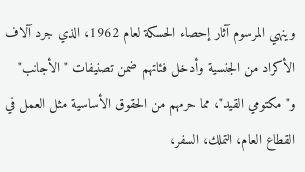وينهي المرسوم آثار إحصاء الحسكة لعام 1962، الذي جرد آلاف الأكراد من الجنسية وأدخل فئاتهم ضمن تصنيفات "الأجانب" و"مكتومي القيد"، مما حرمهم من الحقوق الأساسية مثل العمل في القطاع العام، التملك، السفر،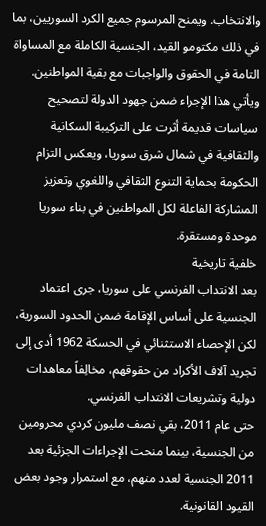والانتخاب. ويمنح المرسوم جميع الكرد السوريين، بما في ذلك مكتومو القيد، الجنسية الكاملة مع المساواة التامة في الحقوق والواجبات مع بقية المواطنين.
ويأتي هذا الإجراء ضمن جهود الدولة لتصحيح سياسات قديمة أثرت على التركيبة السكانية والثقافية في شمال شرق سوريا، ويعكس التزام الحكومة بحماية التنوع الثقافي واللغوي وتعزيز المشاركة الفاعلة لكل المواطنين في بناء سوريا موحدة ومستقرة.
خلفية تاريخية
بعد الانتداب الفرنسي على سوريا، جرى اعتماد الجنسية على أساس الإقامة ضمن الحدود السورية، لكن الإحصاء الاستثنائي في الحسكة 1962 أدى إلى تجريد آلاف الأكراد من حقوقهم، مخالِفاً معاهدات دولية وتشريعات الانتداب الفرنسي.
حتى عام 2011، بقي نصف مليون كردي محرومين من الجنسية، بينما منحت الإجراءات الجزئية بعد 2011 الجنسية لعدد منهم، مع استمرار وجود بعض القيود القانونية.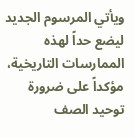ويأتي المرسوم الجديد ليضع حداً لهذه الممارسات التاريخية، مؤكداً على ضرورة توحيد الصف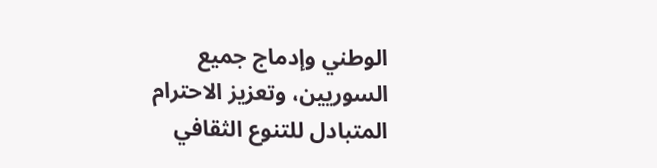الوطني وإدماج جميع السوريين، وتعزيز الاحترام المتبادل للتنوع الثقافي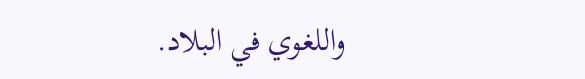واللغوي في البلاد.